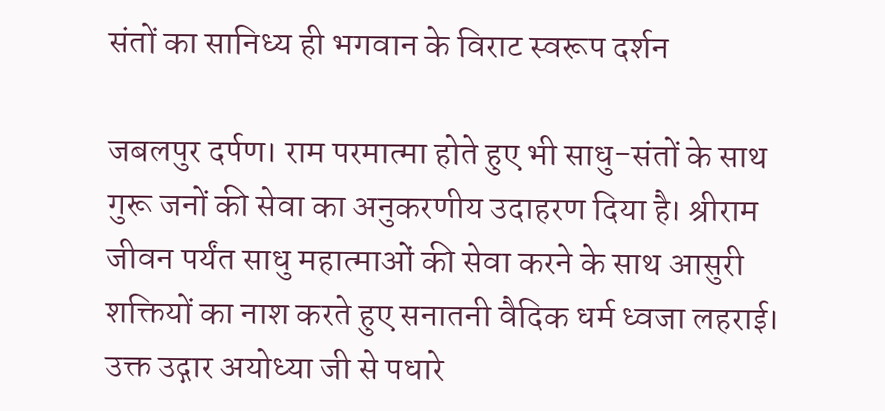संतों का सानिध्य ही भगवान के विराट स्वरूप दर्शन

जबलपुर दर्पण। राम परमात्मा होते हुए भी साधु-संतों के साथ गुरू जनों की सेवा का अनुकरणीय उदाहरण दिया है। श्रीराम जीवन पर्यंत साधु महात्माओं की सेवा करने के साथ आसुरी शक्तियों का नाश करते हुए सनातनी वैदिक धर्म ध्वजा लहराई।
उक्त उद्गार अयोध्या जी से पधारे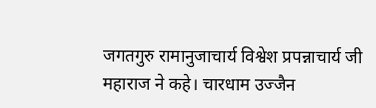जगतगुरु रामानुजाचार्य विश्वेश प्रपन्नाचार्य जी महाराज ने कहे। चारधाम उज्जैन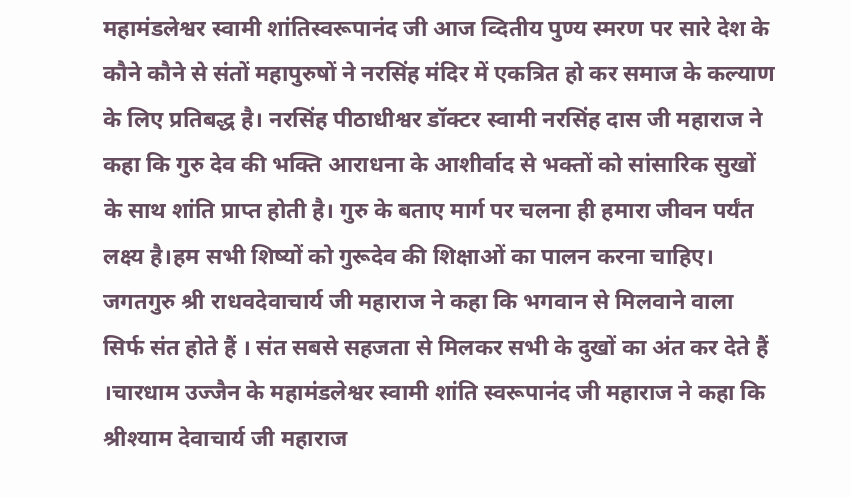महामंडलेश्वर स्वामी शांतिस्वरूपानंद जी आज व्दितीय पुण्य स्मरण पर सारे देश के कौने कौने से संतों महापुरुषों ने नरसिंह मंदिर में एकत्रित हो कर समाज के कल्याण के लिए प्रतिबद्ध है। नरसिंह पीठाधीश्वर डॉक्टर स्वामी नरसिंह दास जी महाराज ने कहा कि गुरु देव की भक्ति आराधना के आशीर्वाद से भक्तों को सांसारिक सुखों के साथ शांति प्राप्त होती है। गुरु के बताए मार्ग पर चलना ही हमारा जीवन पर्यंत लक्ष्य है।हम सभी शिष्यों को गुरूदेव की शिक्षाओं का पालन करना चाहिए। जगतगुरु श्री राधवदेवाचार्य जी महाराज ने कहा कि भगवान से मिलवाने वाला सिर्फ संत होते हैं । संत सबसे सहजता से मिलकर सभी के दुखों का अंत कर देते हैं ।चारधाम उज्जैन के महामंडलेश्वर स्वामी शांति स्वरूपानंद जी महाराज ने कहा कि श्रीश्याम देवाचार्य जी महाराज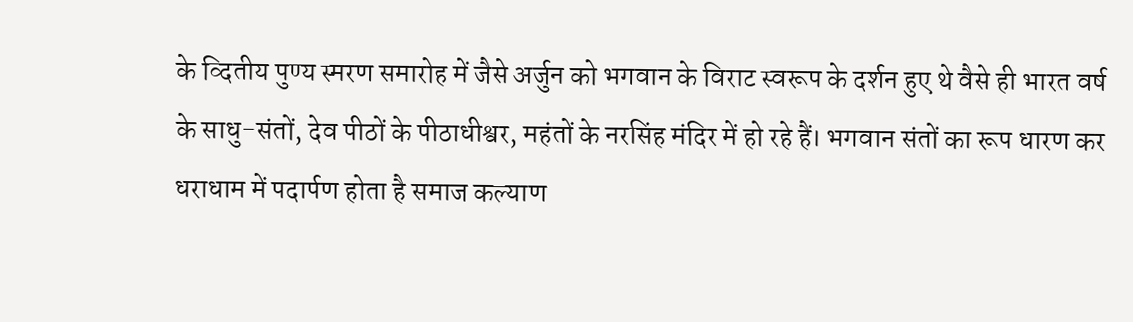के व्दितीय पुण्य स्मरण समारोह में जैसे अर्जुन को भगवान के विराट स्वरूप के दर्शन हुए थे वैसे ही भारत वर्ष के साधु-संतों, देव पीठों के पीठाधीश्वर, महंतों के नरसिंह मंदिर में हो रहे हैं। भगवान संतों का रूप धारण कर धराधाम में पदार्पण होता है समाज कल्याण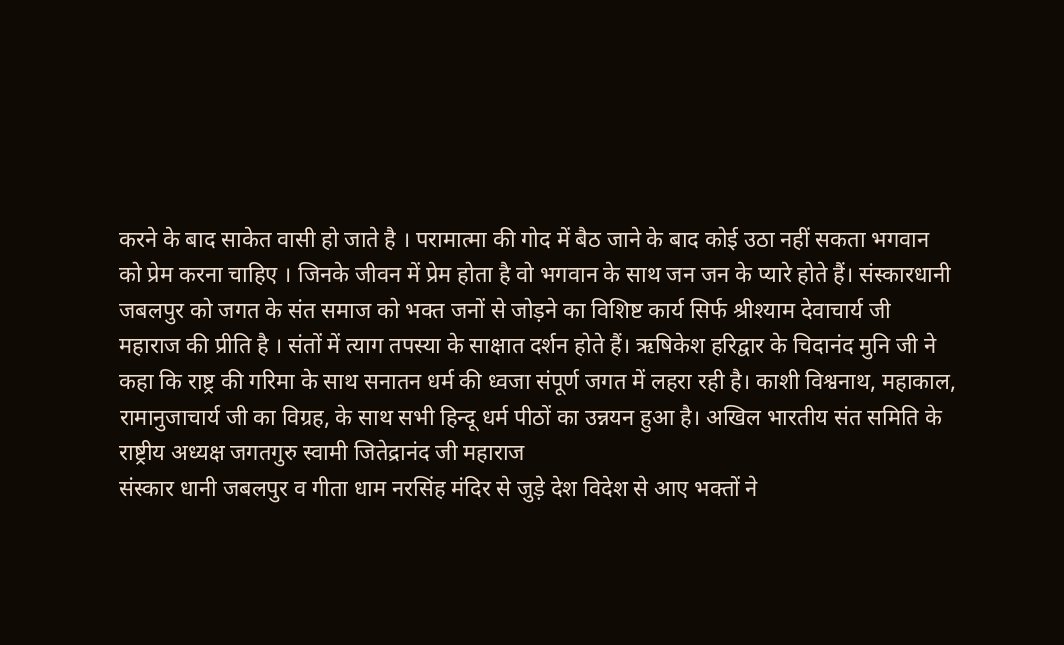करने के बाद साकेत वासी हो जाते है । परामात्मा की गोद में बैठ जाने के बाद कोई उठा नहीं सकता भगवान को प्रेम करना चाहिए । जिनके जीवन में प्रेम होता है वो भगवान के साथ जन जन के प्यारे होते हैं। संस्कारधानी जबलपुर को जगत के संत समाज को भक्त जनों से जोड़ने का विशिष्ट कार्य सिर्फ श्रीश्याम देवाचार्य जी महाराज की प्रीति है । संतों में त्याग तपस्या के साक्षात दर्शन होते हैं। ऋषिकेश हरिद्वार के चिदानंद मुनि जी ने कहा कि राष्ट्र की गरिमा के साथ सनातन धर्म की ध्वजा संपूर्ण जगत में लहरा रही है। काशी विश्वनाथ, महाकाल, रामानुजाचार्य जी का विग्रह, के साथ सभी हिन्दू धर्म पीठों का उन्नयन हुआ है। अखिल भारतीय संत समिति के राष्ट्रीय अध्यक्ष जगतगुरु स्वामी जितेद्रानंद जी महाराज
संस्कार धानी जबलपुर व गीता धाम नरसिंह मंदिर से जुड़े देश विदेश से आए भक्तों ने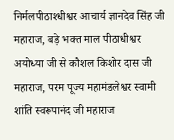निर्मलपीठाश्धीश्वर आचार्य ज्ञानदेव सिंह जी महाराज, बड़े भक्त माल पीठाधीश्वर अयोध्या जी से कौशल किशोर दास जी महाराज, परम पूज्य महामंडलेश्वर स्वामी शांति स्वरूपानंद जी महाराज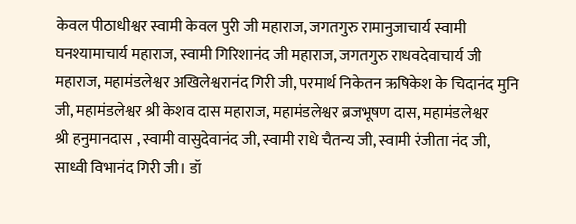केवल पीठाधीश्वर स्वामी केवल पुरी जी महाराज, जगतगुरु रामानुजाचार्य स्वामी घनश्यामाचार्य महाराज, स्वामी गिरिशानंद जी महाराज, जगतगुरु राधवदेवाचार्य जी महाराज, महामंडलेश्वर अखिलेश्वरानंद गिरी जी, परमार्थ निकेतन ऋषिकेश के चिदानंद मुनि जी, महामंडलेश्वर श्री केशव दास महाराज, महामंडलेश्वर ब्रजभूषण दास, महामंडलेश्वर
श्री हनुमानदास , स्वामी वासुदेवानंद जी, स्वामी राधे चैतन्य जी, स्वामी रंजीता नंद जी, साध्वी विभानंद गिरी जी। डॉ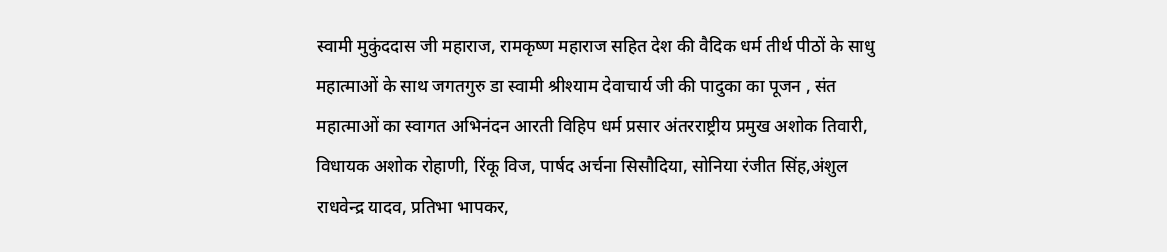स्वामी मुकुंददास जी महाराज, रामकृष्ण महाराज सहित देश की वैदिक धर्म तीर्थ पीठों के साधु महात्माओं के साथ जगतगुरु डा स्वामी श्रीश्याम देवाचार्य जी की पादुका का पूजन , संत महात्माओं का स्वागत अभिनंदन आरती विहिप धर्म प्रसार अंतरराष्ट्रीय प्रमुख अशोक तिवारी, विधायक अशोक रोहाणी, रिंकू विज, पार्षद अर्चना सिसौदिया, सोनिया रंजीत सिंह,अंशुल राधवेन्द्र यादव, प्रतिभा भापकर,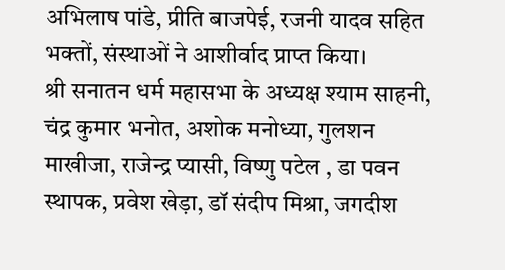अभिलाष पांडे, प्रीति बाजपेई, रजनी यादव सहित भक्तों, संस्थाओं ने आशीर्वाद प्राप्त किया।
श्री सनातन धर्म महासभा के अध्यक्ष श्याम साहनी, चंद्र कुमार भनोत, अशोक मनोध्या, गुलशन माखीजा, राजेन्द्र प्यासी, विष्णु पटेल , डा पवन स्थापक, प्रवेश खेड़ा, डॉ संदीप मिश्रा, जगदीश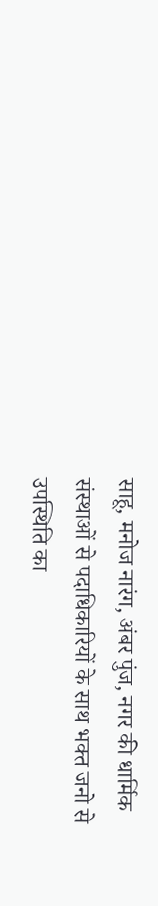साहू, मनोज नारंग, अंबर पुंज, नगर की धार्मिक संस्थाओं से पदाधिकारियों के साथ भक्त जनो से उपस्थिति का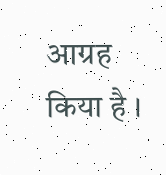आग्रह किया है ।